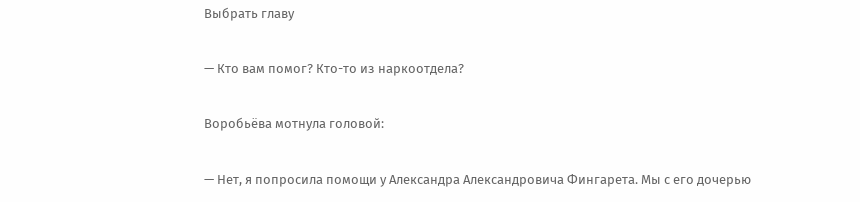Выбрать главу

— Кто вам помог? Кто-то из наркоотдела?

Воробьёва мотнула головой:

— Нет, я попросила помощи у Александра Александровича Фингарета. Мы с его дочерью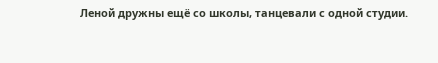Леной дружны ещё со школы, танцевали с одной студии.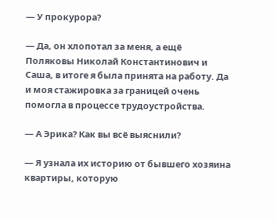— У прокурора?

— Да, он хлопотал за меня, а ещё Поляковы Николай Константинович и Саша, в итоге я была принята на работу. Да и моя стажировка за границей очень помогла в процессе трудоустройства.

— А Эрика? Как вы всё выяснили?

— Я узнала их историю от бывшего хозяина квартиры, которую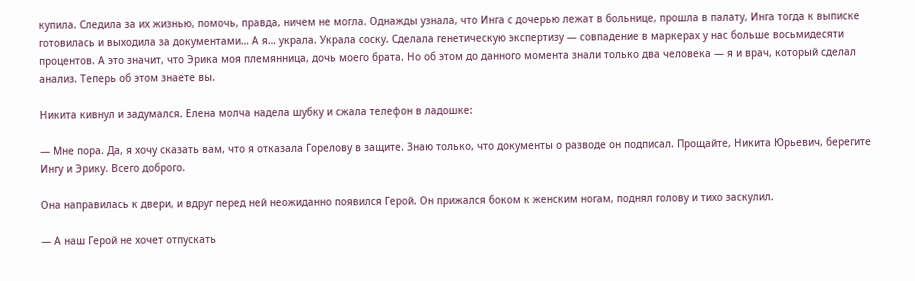купила. Следила за их жизнью, помочь, правда, ничем не могла. Однажды узнала, что Инга с дочерью лежат в больнице, прошла в палату, Инга тогда к выписке готовилась и выходила за документами… А я… украла. Украла соску. Сделала генетическую экспертизу — совпадение в маркерах у нас больше восьмидесяти процентов. А это значит, что Эрика моя племянница, дочь моего брата. Но об этом до данного момента знали только два человека — я и врач, который сделал анализ. Теперь об этом знаете вы.

Никита кивнул и задумался. Елена молча надела шубку и сжала телефон в ладошке:

— Мне пора. Да, я хочу сказать вам, что я отказала Горелову в защите. Знаю только, что документы о разводе он подписал. Прощайте, Никита Юрьевич, берегите Ингу и Эрику. Всего доброго.

Она направилась к двери, и вдруг перед ней неожиданно появился Герой. Он прижался боком к женским ногам, поднял голову и тихо заскулил.

— А наш Герой не хочет отпускать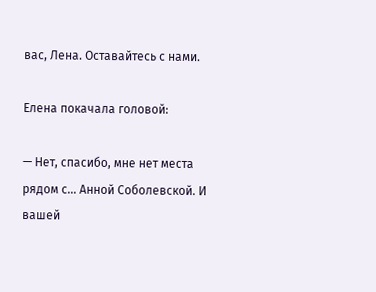вас, Лена. Оставайтесь с нами.

Елена покачала головой:

— Нет, спасибо, мне нет места рядом с… Анной Соболевской. И вашей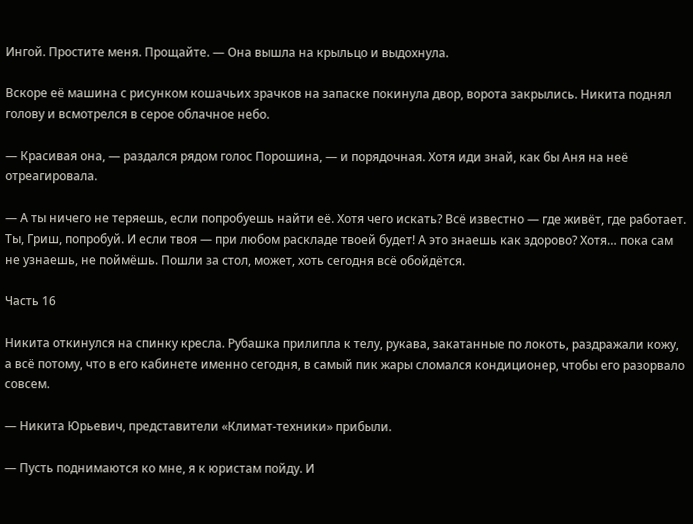Ингой. Простите меня. Прощайте. — Она вышла на крыльцо и выдохнула.

Вскоре её машина с рисунком кошачьих зрачков на запаске покинула двор, ворота закрылись. Никита поднял голову и всмотрелся в серое облачное небо.

— Красивая она, — раздался рядом голос Порошина, — и порядочная. Хотя иди знай, как бы Аня на неё отреагировала.

— А ты ничего не теряешь, если попробуешь найти её. Хотя чего искать? Всё известно — где живёт, где работает. Ты, Гриш, попробуй. И если твоя — при любом раскладе твоей будет! А это знаешь как здорово? Хотя… пока сам не узнаешь, не поймёшь. Пошли за стол, может, хоть сегодня всё обойдётся.

Часть 16

Никита откинулся на спинку кресла. Рубашка прилипла к телу, рукава, закатанные по локоть, раздражали кожу, а всё потому, что в его кабинете именно сегодня, в самый пик жары сломался кондиционер, чтобы его разорвало совсем.

— Никита Юрьевич, представители «Климат-техники» прибыли.

— Пусть поднимаются ко мне, я к юристам пойду. И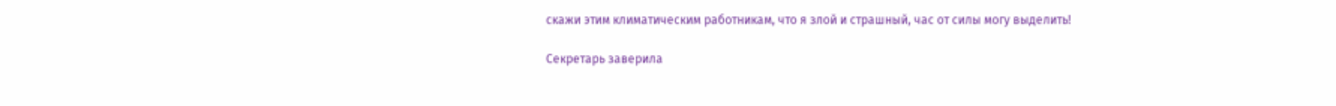скажи этим климатическим работникам, что я злой и страшный, час от силы могу выделить!

Секретарь заверила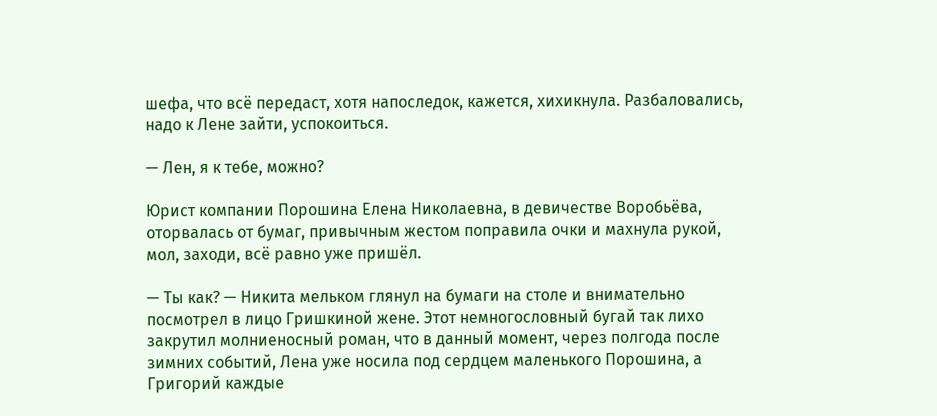шефа, что всё передаст, хотя напоследок, кажется, хихикнула. Разбаловались, надо к Лене зайти, успокоиться.

— Лен, я к тебе, можно?

Юрист компании Порошина Елена Николаевна, в девичестве Воробьёва, оторвалась от бумаг, привычным жестом поправила очки и махнула рукой, мол, заходи, всё равно уже пришёл.

— Ты как? — Никита мельком глянул на бумаги на столе и внимательно посмотрел в лицо Гришкиной жене. Этот немногословный бугай так лихо закрутил молниеносный роман, что в данный момент, через полгода после зимних событий, Лена уже носила под сердцем маленького Порошина, а Григорий каждые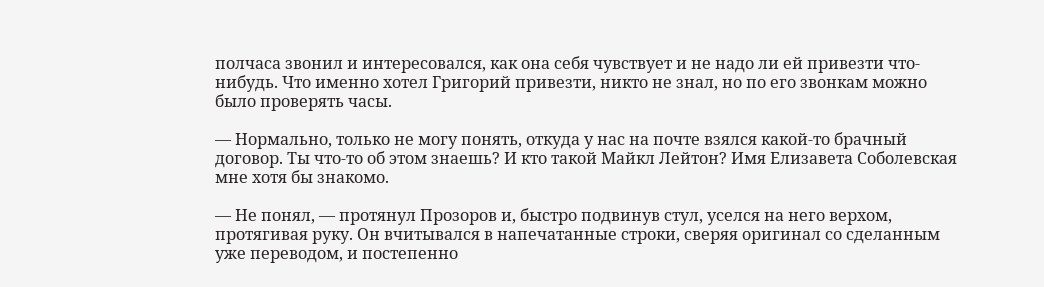полчаса звонил и интересовался, как она себя чувствует и не надо ли ей привезти что-нибудь. Что именно хотел Григорий привезти, никто не знал, но по его звонкам можно было проверять часы.

— Нормально, только не могу понять, откуда у нас на почте взялся какой-то брачный договор. Ты что-то об этом знаешь? И кто такой Майкл Лейтон? Имя Елизавета Соболевская мне хотя бы знакомо.

— Не понял, — протянул Прозоров и, быстро подвинув стул, уселся на него верхом, протягивая руку. Он вчитывался в напечатанные строки, сверяя оригинал со сделанным уже переводом, и постепенно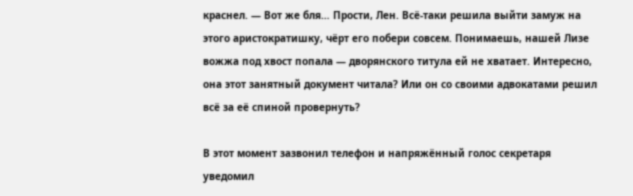краснел. — Вот же бля… Прости, Лен. Всё-таки решила выйти замуж на этого аристократишку, чёрт его побери совсем. Понимаешь, нашей Лизе вожжа под хвост попала — дворянского титула ей не хватает. Интересно, она этот занятный документ читала? Или он со своими адвокатами решил всё за её спиной провернуть?

В этот момент зазвонил телефон и напряжённый голос секретаря уведомил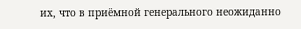их, что в приёмной генерального неожиданно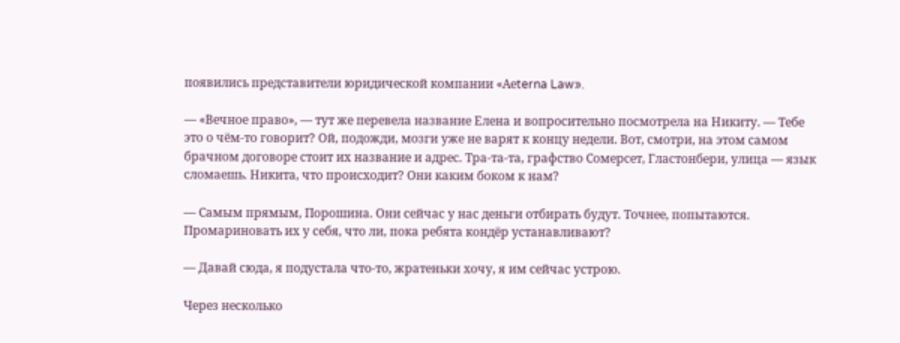появились представители юридической компании «Аеterna Law».

— «Вечное право», — тут же перевела название Елена и вопросительно посмотрела на Никиту. — Тебе это о чём-то говорит? Ой, подожди, мозги уже не варят к концу недели. Вот, смотри, на этом самом брачном договоре стоит их название и адрес. Тра-та-та, графство Сомерсет, Гластонбери, улица — язык сломаешь. Никита, что происходит? Они каким боком к нам?

— Самым прямым, Порошина. Они сейчас у нас деньги отбирать будут. Точнее, попытаются. Промариновать их у себя, что ли, пока ребята кондёр устанавливают?

— Давай сюда, я подустала что-то, жратеньки хочу, я им сейчас устрою.

Через несколько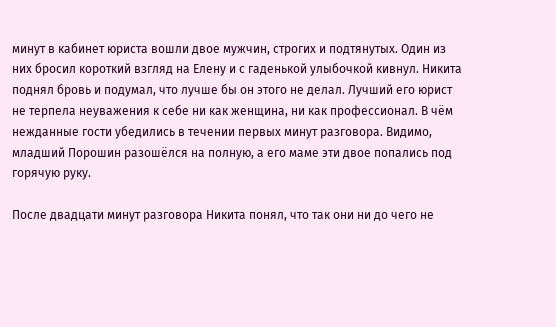минут в кабинет юриста вошли двое мужчин, строгих и подтянутых. Один из них бросил короткий взгляд на Елену и с гаденькой улыбочкой кивнул. Никита поднял бровь и подумал, что лучше бы он этого не делал. Лучший его юрист не терпела неуважения к себе ни как женщина, ни как профессионал. В чём нежданные гости убедились в течении первых минут разговора. Видимо, младший Порошин разошёлся на полную, а его маме эти двое попались под горячую руку.

После двадцати минут разговора Никита понял, что так они ни до чего не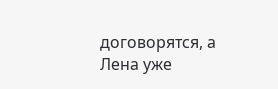договорятся, а Лена уже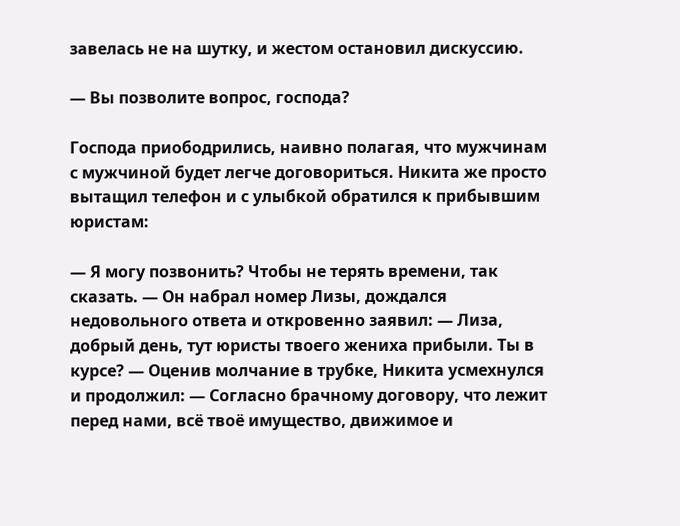завелась не на шутку, и жестом остановил дискуссию.

— Вы позволите вопрос, господа?

Господа приободрились, наивно полагая, что мужчинам с мужчиной будет легче договориться. Никита же просто вытащил телефон и с улыбкой обратился к прибывшим юристам:

— Я могу позвонить? Чтобы не терять времени, так сказать. — Он набрал номер Лизы, дождался недовольного ответа и откровенно заявил: — Лиза, добрый день, тут юристы твоего жениха прибыли. Ты в курсе? — Оценив молчание в трубке, Никита усмехнулся и продолжил: — Согласно брачному договору, что лежит перед нами, всё твоё имущество, движимое и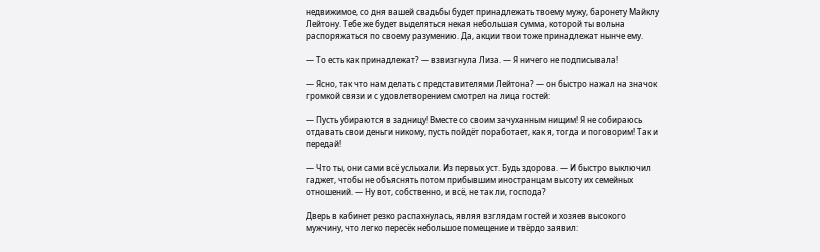недвижимое, со дня вашей свадьбы будет принадлежать твоему мужу, баронету Майклу Лейтону. Тебе же будет выделяться некая небольшая сумма, которой ты вольна распоряжаться по своему разумению. Да, акции твои тоже принадлежат нынче ему.

— То есть как принадлежат? — взвизгнула Лиза. — Я ничего не подписывала!

— Ясно, так что нам делать с представителями Лейтона? — он быстро нажал на значок громкой связи и с удовлетворением смотрел на лица гостей:

— Пусть убираются в задницу! Вместе со своим зачуханным нищим! Я не собираюсь отдавать свои деньги никому, пусть пойдёт поработает, как я, тогда и поговорим! Так и передай!

— Что ты, они сами всё услыхали. Из первых уст. Будь здорова. — И быстро выключил гаджет, чтобы не объяснять потом прибывшим иностранцам высоту их семейных отношений. — Ну вот, собственно, и всё, не так ли, господа?

Дверь в кабинет резко распахнулась, являя взглядам гостей и хозяев высокого мужчину, что легко пересёк небольшое помещение и твёрдо заявил: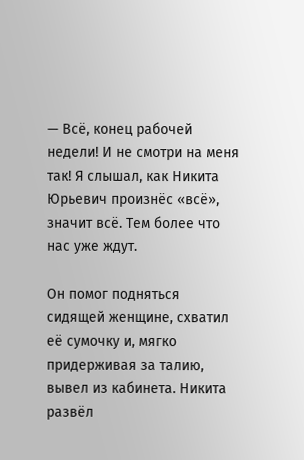— Всё, конец рабочей недели! И не смотри на меня так! Я слышал, как Никита Юрьевич произнёс «всё», значит всё. Тем более что нас уже ждут.

Он помог подняться сидящей женщине, схватил её сумочку и, мягко придерживая за талию, вывел из кабинета. Никита развёл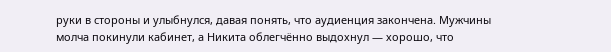руки в стороны и улыбнулся, давая понять, что аудиенция закончена. Мужчины молча покинули кабинет, а Никита облегчённо выдохнул — хорошо, что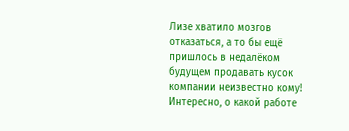Лизе хватило мозгов отказаться, а то бы ещё пришлось в недалёком будущем продавать кусок компании неизвестно кому! Интересно, о какой работе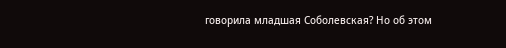говорила младшая Соболевская? Но об этом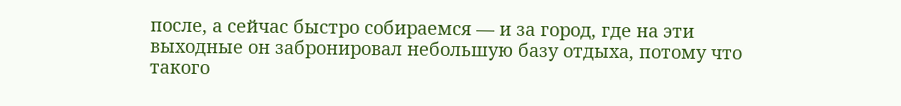после, а сейчас быстро собираемся — и за город, где на эти выходные он забронировал небольшую базу отдыха, потому что такого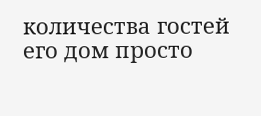количества гостей его дом просто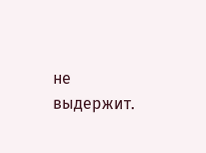не выдержит.